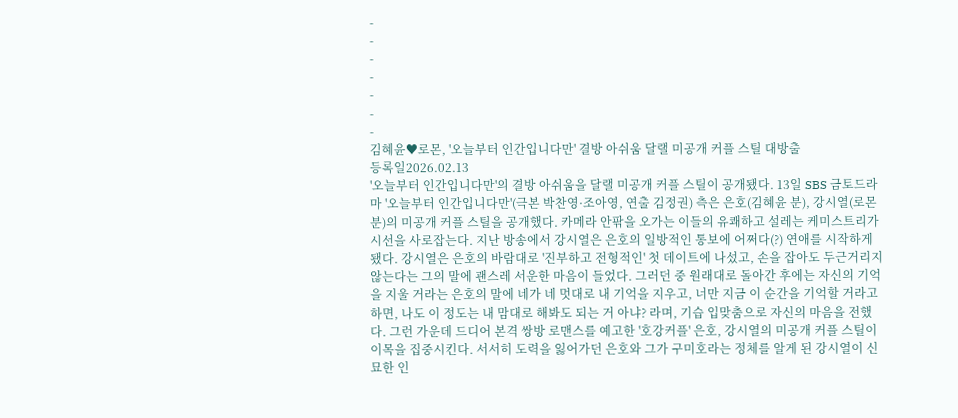-
-
-
-
-
-
-
김혜윤♥로몬, '오늘부터 인간입니다만' 결방 아쉬움 달랠 미공개 커플 스틸 대방출
등록일2026.02.13
'오늘부터 인간입니다만'의 결방 아쉬움을 달랠 미공개 커플 스틸이 공개됐다. 13일 SBS 금토드라마 '오늘부터 인간입니다만'(극본 박찬영·조아영, 연출 김정권) 측은 은호(김혜윤 분), 강시열(로몬 분)의 미공개 커플 스틸을 공개했다. 카메라 안팎을 오가는 이들의 유쾌하고 설레는 케미스트리가 시선을 사로잡는다. 지난 방송에서 강시열은 은호의 일방적인 통보에 어쩌다(?) 연애를 시작하게 됐다. 강시열은 은호의 바람대로 '진부하고 전형적인' 첫 데이트에 나섰고, 손을 잡아도 두근거리지 않는다는 그의 말에 괜스레 서운한 마음이 들었다. 그러던 중 원래대로 돌아간 후에는 자신의 기억을 지울 거라는 은호의 말에 네가 네 멋대로 내 기억을 지우고, 너만 지금 이 순간을 기억할 거라고 하면, 나도 이 정도는 내 맘대로 해봐도 되는 거 아냐? 라며, 기습 입맞춤으로 자신의 마음을 전했다. 그런 가운데 드디어 본격 쌍방 로맨스를 예고한 '호강커플' 은호, 강시열의 미공개 커플 스틸이 이목을 집중시킨다. 서서히 도력을 잃어가던 은호와 그가 구미호라는 정체를 알게 된 강시열이 신묘한 인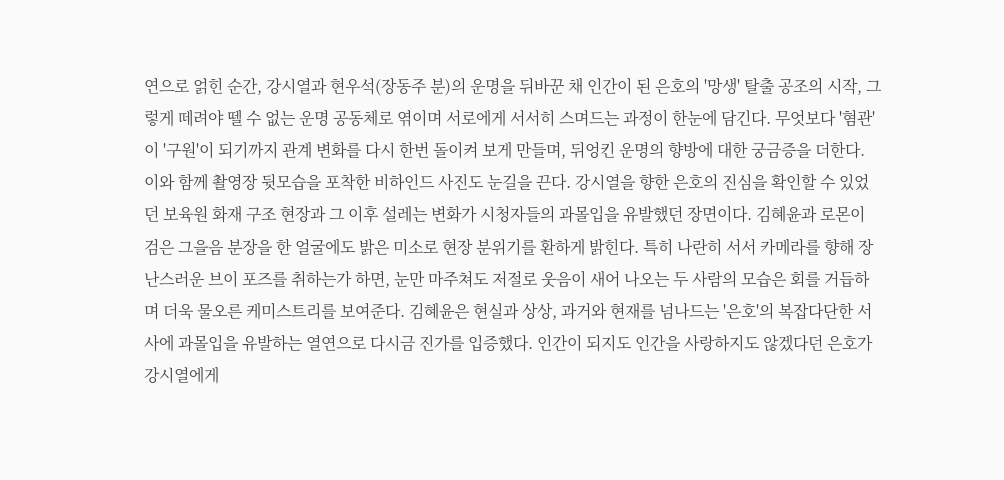연으로 얽힌 순간, 강시열과 현우석(장동주 분)의 운명을 뒤바꾼 채 인간이 된 은호의 '망생' 탈출 공조의 시작, 그렇게 떼려야 뗄 수 없는 운명 공동체로 엮이며 서로에게 서서히 스며드는 과정이 한눈에 담긴다. 무엇보다 '혐관'이 '구원'이 되기까지 관계 변화를 다시 한번 돌이켜 보게 만들며, 뒤엉킨 운명의 향방에 대한 궁금증을 더한다. 이와 함께 촬영장 뒷모습을 포착한 비하인드 사진도 눈길을 끈다. 강시열을 향한 은호의 진심을 확인할 수 있었던 보육원 화재 구조 현장과 그 이후 설레는 변화가 시청자들의 과몰입을 유발했던 장면이다. 김혜윤과 로몬이 검은 그을음 분장을 한 얼굴에도 밝은 미소로 현장 분위기를 환하게 밝힌다. 특히 나란히 서서 카메라를 향해 장난스러운 브이 포즈를 취하는가 하면, 눈만 마주쳐도 저절로 웃음이 새어 나오는 두 사람의 모습은 회를 거듭하며 더욱 물오른 케미스트리를 보여준다. 김혜윤은 현실과 상상, 과거와 현재를 넘나드는 '은호'의 복잡다단한 서사에 과몰입을 유발하는 열연으로 다시금 진가를 입증했다. 인간이 되지도 인간을 사랑하지도 않겠다던 은호가 강시열에게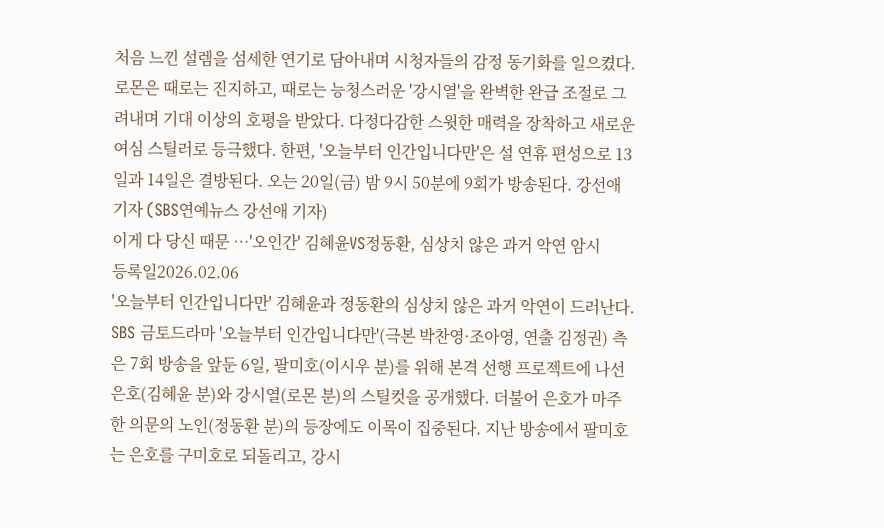처음 느낀 설렘을 섬세한 연기로 담아내며 시청자들의 감정 동기화를 일으켰다. 로몬은 때로는 진지하고, 때로는 능청스러운 '강시열'을 완벽한 완급 조절로 그려내며 기대 이상의 호평을 받았다. 다정다감한 스윗한 매력을 장착하고 새로운 여심 스틸러로 등극했다. 한편, '오늘부터 인간입니다만'은 설 연휴 편성으로 13일과 14일은 결방된다. 오는 20일(금) 밤 9시 50분에 9회가 방송된다. 강선애 기자 (SBS연예뉴스 강선애 기자)
이게 다 당신 때문 …'오인간' 김혜윤VS정동환, 심상치 않은 과거 악연 암시
등록일2026.02.06
'오늘부터 인간입니다만' 김혜윤과 정동환의 심상치 않은 과거 악연이 드러난다. SBS 금토드라마 '오늘부터 인간입니다만'(극본 박찬영·조아영, 연출 김정권) 측은 7회 방송을 앞둔 6일, 팔미호(이시우 분)를 위해 본격 선행 프로젝트에 나선 은호(김혜윤 분)와 강시열(로몬 분)의 스틸컷을 공개했다. 더불어 은호가 마주한 의문의 노인(정동환 분)의 등장에도 이목이 집중된다. 지난 방송에서 팔미호는 은호를 구미호로 되돌리고, 강시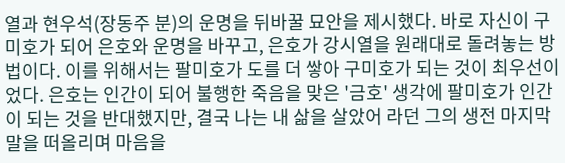열과 현우석(장동주 분)의 운명을 뒤바꿀 묘안을 제시했다. 바로 자신이 구미호가 되어 은호와 운명을 바꾸고, 은호가 강시열을 원래대로 돌려놓는 방법이다. 이를 위해서는 팔미호가 도를 더 쌓아 구미호가 되는 것이 최우선이었다. 은호는 인간이 되어 불행한 죽음을 맞은 '금호' 생각에 팔미호가 인간이 되는 것을 반대했지만, 결국 나는 내 삶을 살았어 라던 그의 생전 마지막 말을 떠올리며 마음을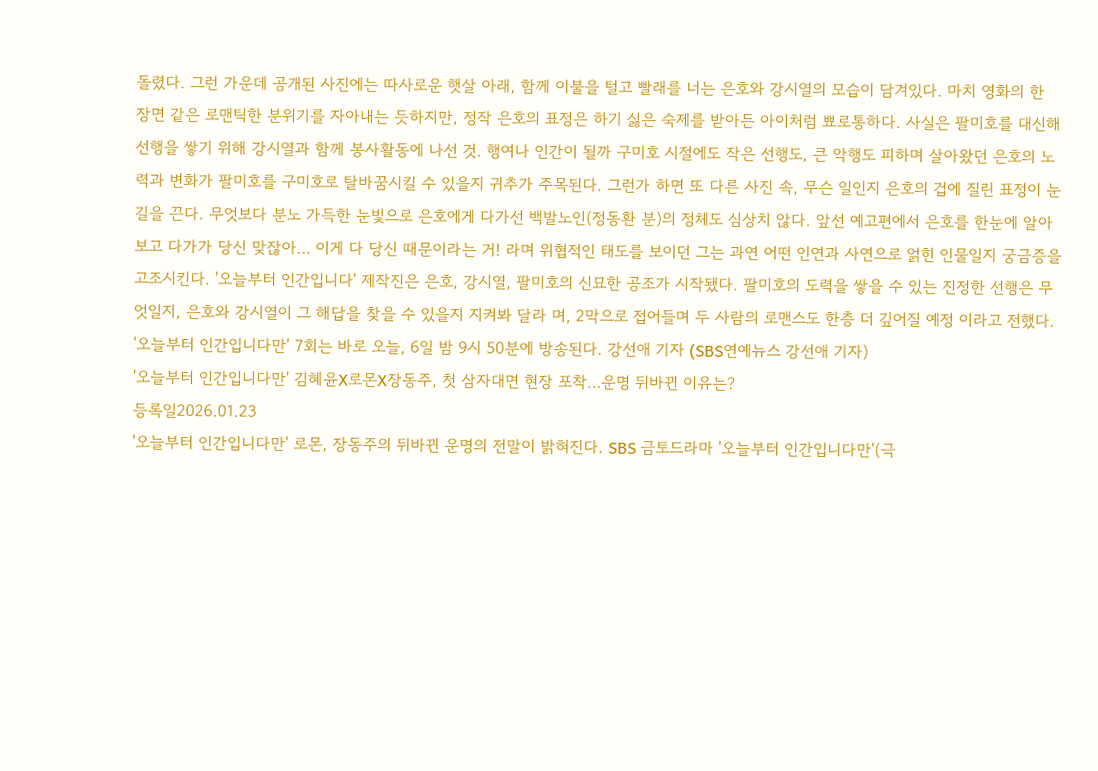돌렸다. 그런 가운데 공개된 사진에는 따사로운 햇살 아래, 함께 이불을 털고 빨래를 너는 은호와 강시열의 모습이 담겨있다. 마치 영화의 한 장면 같은 로맨틱한 분위기를 자아내는 듯하지만, 정작 은호의 표정은 하기 싫은 숙제를 받아든 아이처럼 뾰로통하다. 사실은 팔미호를 대신해 선행을 쌓기 위해 강시열과 함께 봉사활동에 나선 것. 행여나 인간이 될까 구미호 시절에도 작은 선행도, 큰 악행도 피하며 살아왔던 은호의 노력과 변화가 팔미호를 구미호로 탈바꿈시킬 수 있을지 귀추가 주목된다. 그런가 하면 또 다른 사진 속, 무슨 일인지 은호의 겁에 질린 표정이 눈길을 끈다. 무엇보다 분노 가득한 눈빛으로 은호에게 다가선 백발노인(정동환 분)의 정체도 심상치 않다. 앞선 예고편에서 은호를 한눈에 알아보고 다가가 당신 맞잖아… 이게 다 당신 때문이라는 거! 라며 위협적인 태도를 보이던 그는 과연 어떤 인연과 사연으로 얽힌 인물일지 궁금증을 고조시킨다. '오늘부터 인간입니다' 제작진은 은호, 강시열, 팔미호의 신묘한 공조가 시작됐다. 팔미호의 도력을 쌓을 수 있는 진정한 선행은 무엇일지, 은호와 강시열이 그 해답을 찾을 수 있을지 지켜봐 달라 며, 2막으로 접어들며 두 사람의 로맨스도 한층 더 깊어질 예정 이라고 전했다. '오늘부터 인간입니다만' 7회는 바로 오늘, 6일 밤 9시 50분에 방송된다. 강선애 기자 (SBS연예뉴스 강선애 기자)
'오늘부터 인간입니다만' 김혜윤X로몬X장동주, 첫 삼자대면 현장 포착…운명 뒤바뀐 이유는?
등록일2026.01.23
'오늘부터 인간입니다만' 로몬, 장동주의 뒤바뀐 운명의 전말이 밝혀진다. SBS 금토드라마 '오늘부터 인간입니다만'(극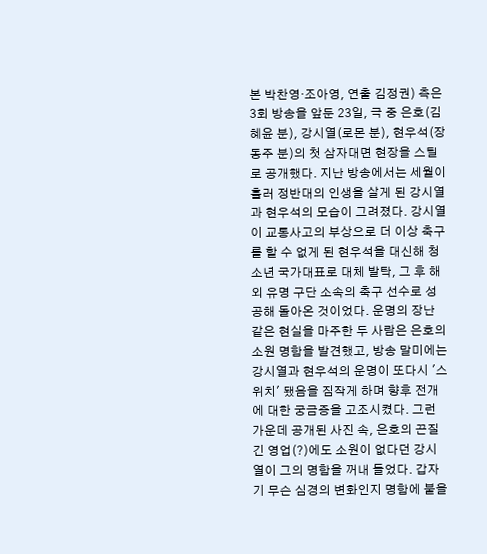본 박찬영·조아영, 연출 김정권) 측은 3회 방송을 앞둔 23일, 극 중 은호(김혜윤 분), 강시열(로몬 분), 현우석(장동주 분)의 첫 삼자대면 현장을 스틸로 공개했다. 지난 방송에서는 세월이 흘러 정반대의 인생을 살게 된 강시열과 현우석의 모습이 그려졌다. 강시열이 교통사고의 부상으로 더 이상 축구를 할 수 없게 된 현우석을 대신해 청소년 국가대표로 대체 발탁, 그 후 해외 유명 구단 소속의 축구 선수로 성공해 돌아온 것이었다. 운명의 장난 같은 현실을 마주한 두 사람은 은호의 소원 명함을 발견했고, 방송 말미에는 강시열과 현우석의 운명이 또다시 '스위치' 됐음을 짐작게 하며 향후 전개에 대한 궁금증을 고조시켰다. 그런 가운데 공개된 사진 속, 은호의 끈질긴 영업(?)에도 소원이 없다던 강시열이 그의 명함을 꺼내 들었다. 갑자기 무슨 심경의 변화인지 명함에 불을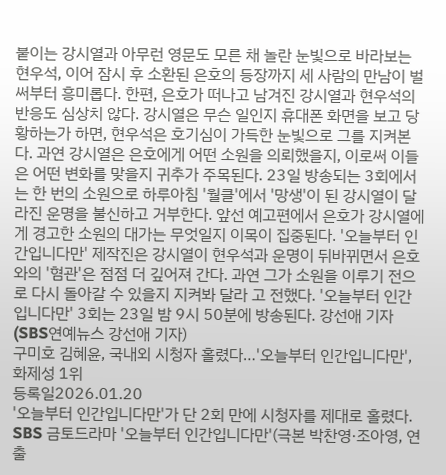붙이는 강시열과 아무런 영문도 모른 채 놀란 눈빛으로 바라보는 현우석, 이어 잠시 후 소환된 은호의 등장까지 세 사람의 만남이 벌써부터 흥미롭다. 한편, 은호가 떠나고 남겨진 강시열과 현우석의 반응도 심상치 않다. 강시열은 무슨 일인지 휴대폰 화면을 보고 당황하는가 하면, 현우석은 호기심이 가득한 눈빛으로 그를 지켜본다. 과연 강시열은 은호에게 어떤 소원을 의뢰했을지, 이로써 이들은 어떤 변화를 맞을지 귀추가 주목된다. 23일 방송되는 3회에서는 한 번의 소원으로 하루아침 '월클'에서 '망생'이 된 강시열이 달라진 운명을 불신하고 거부한다. 앞선 예고편에서 은호가 강시열에게 경고한 소원의 대가는 무엇일지 이목이 집중된다. '오늘부터 인간입니다만' 제작진은 강시열이 현우석과 운명이 뒤바뀌면서 은호와의 '혐관'은 점점 더 깊어져 간다. 과연 그가 소원을 이루기 전으로 다시 돌아갈 수 있을지 지켜봐 달라 고 전했다. '오늘부터 인간입니다만' 3회는 23일 밤 9시 50분에 방송된다. 강선애 기자 (SBS연예뉴스 강선애 기자)
구미호 김혜윤, 국내외 시청자 홀렸다…'오늘부터 인간입니다만', 화제성 1위
등록일2026.01.20
'오늘부터 인간입니다만'가 단 2회 만에 시청자를 제대로 홀렸다. SBS 금토드라마 '오늘부터 인간입니다만'(극본 박찬영·조아영, 연출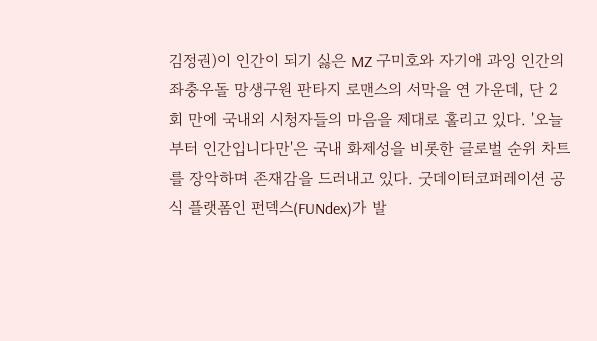김정권)이 인간이 되기 싫은 MZ 구미호와 자기애 과잉 인간의 좌충우돌 망생구원 판타지 로맨스의 서막을 연 가운데, 단 2회 만에 국내외 시청자들의 마음을 제대로 홀리고 있다. '오늘부터 인간입니다만'은 국내 화제성을 비롯한 글로벌 순위 차트를 장악하며 존재감을 드러내고 있다. 굿데이터코퍼레이션 공식 플랫폼인 펀덱스(FUNdex)가 발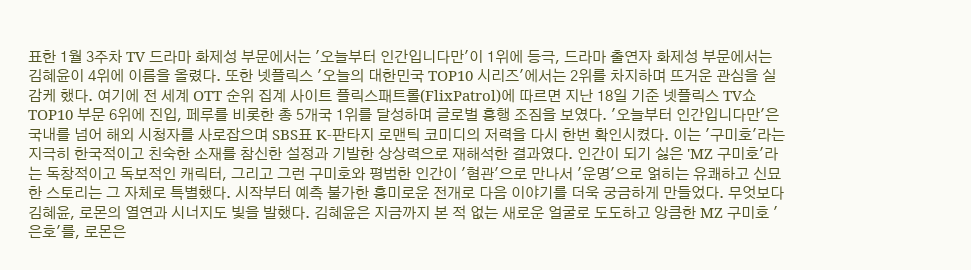표한 1월 3주차 TV 드라마 화제성 부문에서는 '오늘부터 인간입니다만'이 1위에 등극, 드라마 출연자 화제성 부문에서는 김혜윤이 4위에 이름을 올렸다. 또한 넷플릭스 '오늘의 대한민국 TOP10 시리즈'에서는 2위를 차지하며 뜨거운 관심을 실감케 했다. 여기에 전 세계 OTT 순위 집계 사이트 플릭스패트롤(FlixPatrol)에 따르면 지난 18일 기준 넷플릭스 TV쇼 TOP10 부문 6위에 진입, 페루를 비롯한 총 5개국 1위를 달성하며 글로벌 흥행 조짐을 보였다. '오늘부터 인간입니다만'은 국내를 넘어 해외 시청자를 사로잡으며 SBS표 K-판타지 로맨틱 코미디의 저력을 다시 한번 확인시켰다. 이는 '구미호'라는 지극히 한국적이고 친숙한 소재를 참신한 설정과 기발한 상상력으로 재해석한 결과였다. 인간이 되기 싫은 'MZ 구미호'라는 독창적이고 독보적인 캐릭터, 그리고 그런 구미호와 평범한 인간이 '혐관'으로 만나서 '운명'으로 얽히는 유쾌하고 신묘한 스토리는 그 자체로 특별했다. 시작부터 예측 불가한 흥미로운 전개로 다음 이야기를 더욱 궁금하게 만들었다. 무엇보다 김혜윤, 로몬의 열연과 시너지도 빛을 발했다. 김혜윤은 지금까지 본 적 없는 새로운 얼굴로 도도하고 앙큼한 MZ 구미호 '은호'를, 로몬은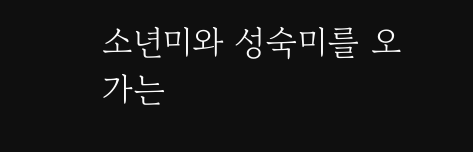소년미와 성숙미를 오가는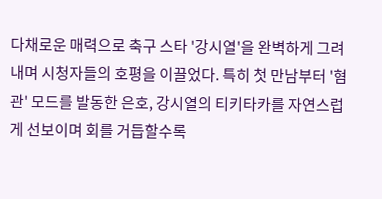다채로운 매력으로 축구 스타 '강시열'을 완벽하게 그려내며 시청자들의 호평을 이끌었다. 특히 첫 만남부터 '혐관' 모드를 발동한 은호, 강시열의 티키타카를 자연스럽게 선보이며 회를 거듭할수록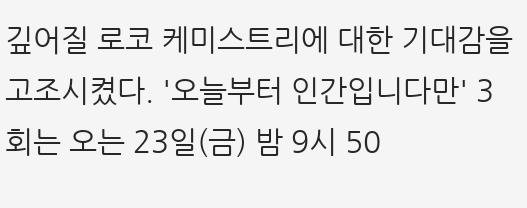깊어질 로코 케미스트리에 대한 기대감을 고조시켰다. '오늘부터 인간입니다만' 3회는 오는 23일(금) 밤 9시 50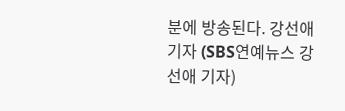분에 방송된다. 강선애 기자 (SBS연예뉴스 강선애 기자)